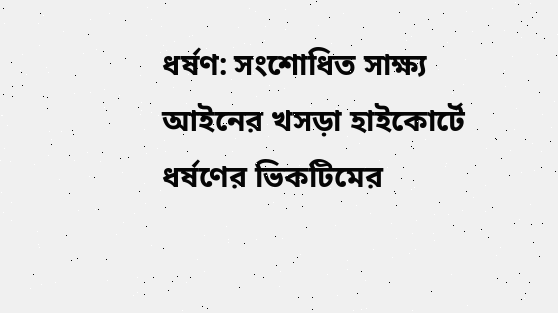ধর্ষণ: সংশোধিত সাক্ষ্য আইনের খসড়া হাইকোর্টে
ধর্ষণের ভিকটিমের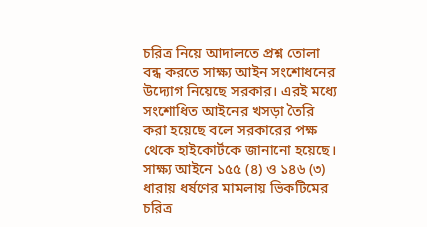চরিত্র নিয়ে আদালতে প্রশ্ন তোলা বন্ধ করতে সাক্ষ্য আইন সংশোধনের উদ্যোগ নিয়েছে সরকার। এরই মধ্যে সংশোধিত আইনের খসড়া তৈরি করা হয়েছে বলে সরকারের পক্ষ থেকে হাইকোর্টকে জানানো হয়েছে।
সাক্ষ্য আইনে ১৫৫ (৪) ও ১৪৬ (৩) ধারায় ধর্ষণের মামলায় ভিকটিমের চরিত্র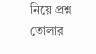নিয়ে প্রশ্ন তোলার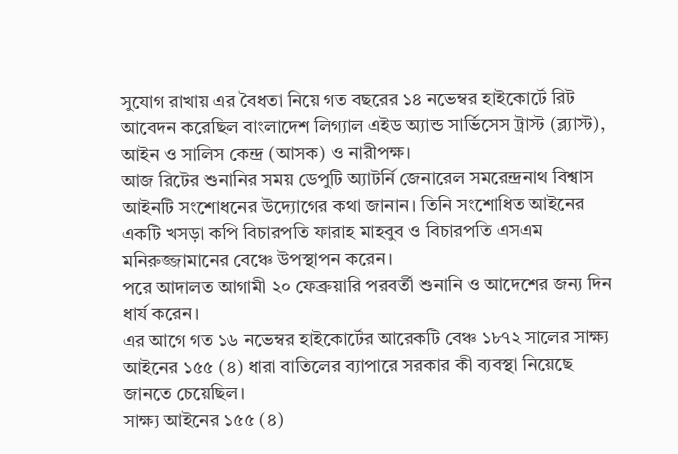সুযোগ রাখায় এর বৈধতা নিয়ে গত বছরের ১৪ নভেম্বর হাইকোর্টে রিট আবেদন করেছিল বাংলাদেশ লিগ্যাল এইড অ্যান্ড সার্ভিসেস ট্রাস্ট (ব্ল্যাস্ট), আইন ও সালিস কেন্দ্র (আসক) ও নারীপক্ষ।
আজ রিটের শুনানির সময় ডেপুটি অ্যাটর্নি জেনারেল সমরেন্দ্রনাথ বিশ্বাস আইনটি সংশোধনের উদ্যোগের কথা জানান। তিনি সংশোধিত আইনের একটি খসড়া কপি বিচারপতি ফারাহ মাহবুব ও বিচারপতি এসএম মনিরুজ্জামানের বেঞ্চে উপস্থাপন করেন।
পরে আদালত আগামী ২০ ফেব্রুয়ারি পরবর্তী শুনানি ও আদেশের জন্য দিন ধার্য করেন।
এর আগে গত ১৬ নভেম্বর হাইকোর্টের আরেকটি বেঞ্চ ১৮৭২ সালের সাক্ষ্য আইনের ১৫৫ (৪) ধারা বাতিলের ব্যাপারে সরকার কী ব্যবস্থা নিয়েছে জানতে চেয়েছিল।
সাক্ষ্য আইনের ১৫৫ (৪)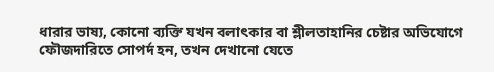ধারার ভাষ্য, কোনো ব্যক্তি যখন বলাৎকার বা শ্লীলতাহানির চেষ্টার অভিযোগে ফৌজদারিতে সোপর্দ হন, তখন দেখানো যেতে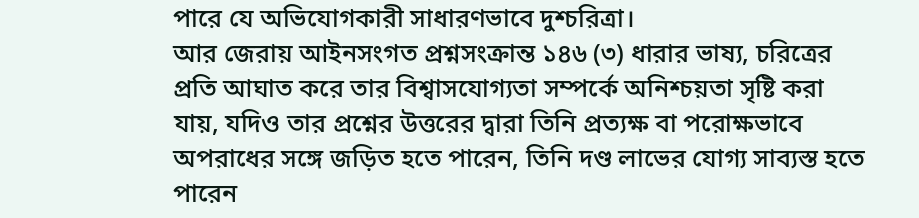পারে যে অভিযোগকারী সাধারণভাবে দুশ্চরিত্রা।
আর জেরায় আইনসংগত প্রশ্নসংক্রান্ত ১৪৬ (৩) ধারার ভাষ্য, চরিত্রের প্রতি আঘাত করে তার বিশ্বাসযোগ্যতা সম্পর্কে অনিশ্চয়তা সৃষ্টি করা যায়, যদিও তার প্রশ্নের উত্তরের দ্বারা তিনি প্রত্যক্ষ বা পরোক্ষভাবে অপরাধের সঙ্গে জড়িত হতে পারেন, তিনি দণ্ড লাভের যোগ্য সাব্যস্ত হতে পারেন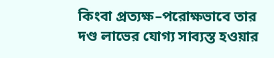কিংবা প্রত্যক্ষ–পরোক্ষভাবে তার দণ্ড লাভের যোগ্য সাব্যস্ত হওয়ার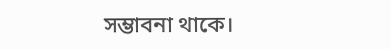সম্ভাবনা থাকে।